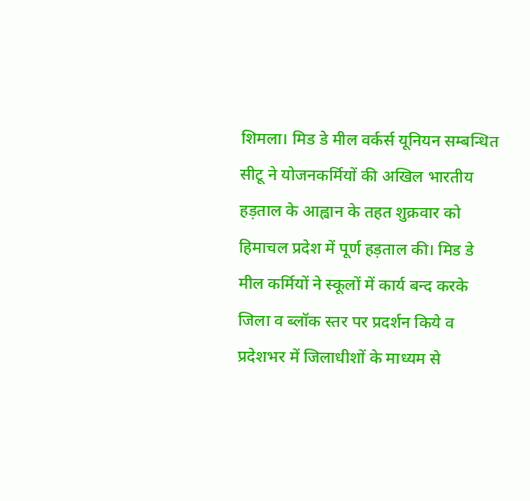शिमला। मिड डे मील वर्कर्स यूनियन सम्बन्धित सीटू ने योजनकर्मियों की अखिल भारतीय हड़ताल के आह्वान के तहत शुक्रवार को हिमाचल प्रदेश में पूर्ण हड़ताल की। मिड डे मील कर्मियों ने स्कूलों में कार्य बन्द करके जिला व ब्लॉक स्तर पर प्रदर्शन किये व प्रदेशभर में जिलाधीशों के माध्यम से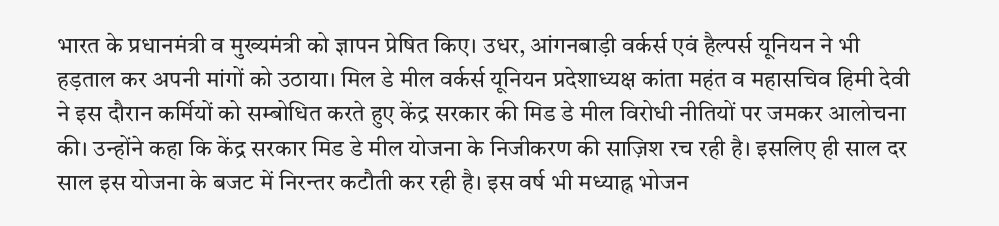भारत के प्रधानमंत्री व मुख्यमंत्री को ज्ञापन प्रेषित किए। उधर, आंगनबाड़ी वर्कर्स एवं हैल्पर्स यूनियन ने भी हड़ताल कर अपनी मांगों को उठाया। मिल डे मील वर्कर्स यूनियन प्रदेशाध्यक्ष कांता महंत व महासचिव हिमी देवी ने इस दौरान कर्मियों को सम्बोधित करते हुए केंद्र सरकार की मिड डे मील विरोधी नीतियों पर जमकर आलोचना की। उन्होंने कहा कि केंद्र सरकार मिड डे मील योजना के निजीकरण की साज़िश रच रही है। इसलिए ही साल दर साल इस योजना के बजट में निरन्तर कटौती कर रही है। इस वर्ष भी मध्याह्न भोजन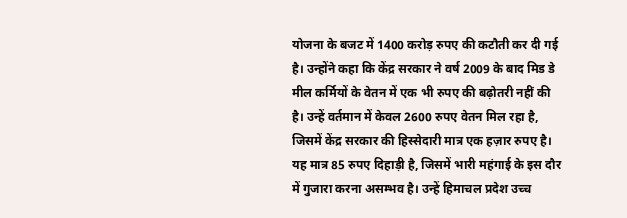योजना के बजट में 1400 करोड़ रुपए की कटौती कर दी गई है। उन्होंने कहा कि केंद्र सरकार ने वर्ष 2009 के बाद मिड डे मील कर्मियों के वेतन में एक भी रुपए की बढ़ोतरी नहीं की है। उन्हें वर्तमान में केवल 2600 रुपए वेतन मिल रहा है, जिसमें केंद्र सरकार की हिस्सेदारी मात्र एक हज़ार रुपए है। यह मात्र 85 रुपए दिहाड़ी है, जिसमें भारी महंगाई के इस दौर में गुजारा करना असम्भव है। उन्हें हिमाचल प्रदेश उच्च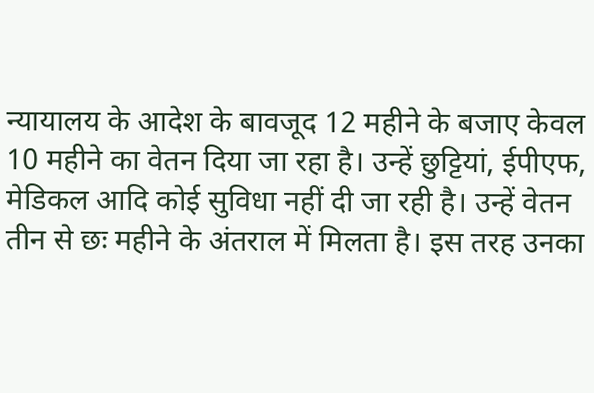न्यायालय के आदेश के बावजूद 12 महीने के बजाए केवल 10 महीने का वेतन दिया जा रहा है। उन्हें छुट्टियां, ईपीएफ, मेडिकल आदि कोई सुविधा नहीं दी जा रही है। उन्हें वेतन तीन से छः महीने के अंतराल में मिलता है। इस तरह उनका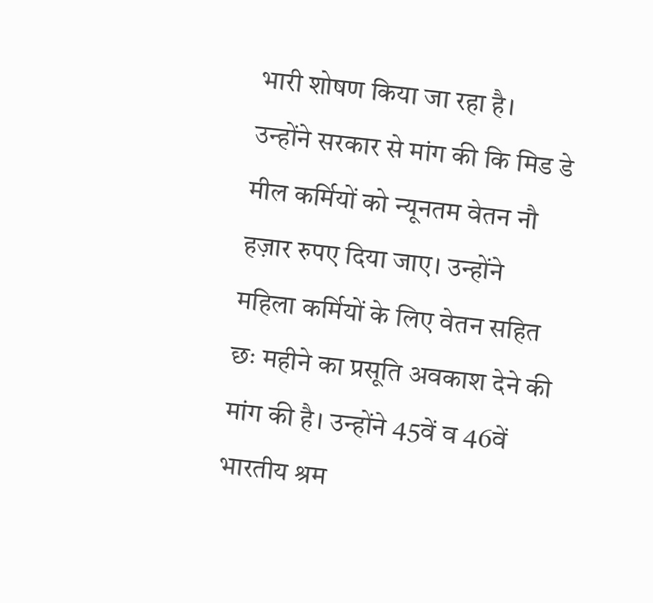भारी शोषण किया जा रहा है।
उन्होंने सरकार से मांग की कि मिड डे मील कर्मियों को न्यूनतम वेतन नौ हज़ार रुपए दिया जाए। उन्होंने महिला कर्मियों के लिए वेतन सहित छः महीने का प्रसूति अवकाश देने की मांग की है। उन्होंने 45वें व 46वें भारतीय श्रम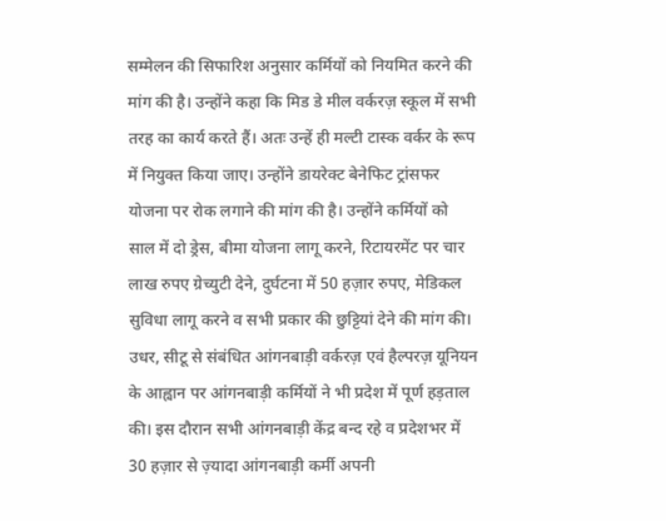सम्मेलन की सिफारिश अनुसार कर्मियों को नियमित करने की मांग की है। उन्होंने कहा कि मिड डे मील वर्करज़ स्कूल में सभी तरह का कार्य करते हैं। अतः उन्हें ही मल्टी टास्क वर्कर के रूप में नियुक्त किया जाए। उन्होंने डायरेक्ट बेनेफिट ट्रांसफर योजना पर रोक लगाने की मांग की है। उन्होंने कर्मियों को साल में दो ड्रेस, बीमा योजना लागू करने, रिटायरमेंट पर चार लाख रुपए ग्रेच्युटी देने, दुर्घटना में 50 हज़ार रुपए, मेडिकल सुविधा लागू करने व सभी प्रकार की छुट्टियां देने की मांग की।
उधर, सीटू से संबंधित आंगनबाड़ी वर्करज़ एवं हैल्परज़ यूनियन के आह्वान पर आंगनबाड़ी कर्मियों ने भी प्रदेश में पूर्ण हड़ताल की। इस दौरान सभी आंगनबाड़ी केंद्र बन्द रहे व प्रदेशभर में 30 हज़ार से ज़्यादा आंगनबाड़ी कर्मी अपनी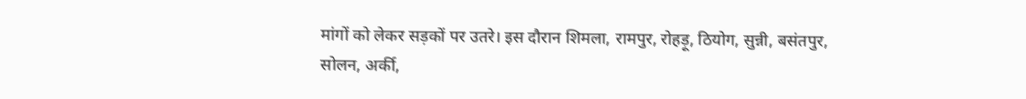मांगों को लेकर सड़कों पर उतरे। इस दौरान शिमला, रामपुर, रोहड़ू, ठियोग, सुन्नी, बसंतपुर, सोलन, अर्की,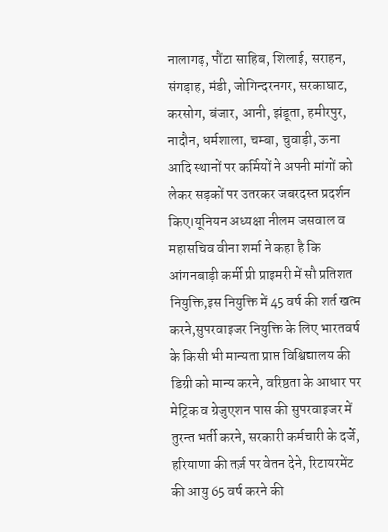नालागढ़, पौंटा साहिब, शिलाई, सराहन, संगड़ाह, मंडी, जोगिन्दरनगर, सरकाघाट, करसोग, बंजार, आनी, झंडूता, हमीरपुर, नादौन, धर्मशाला, चम्बा, चुवाड़ी, ऊना आदि स्थानों पर कर्मियों ने अपनी मांगों को लेकर सड़कों पर उतरकर जबरदस्त प्रदर्शन किए।यूनियन अध्यक्षा नीलम जसवाल व महासचिव वीना शर्मा ने कहा है कि आंगनबाड़ी कर्मी प्री प्राइमरी में सौ प्रतिशत नियुक्ति,इस नियुक्ति में 45 वर्ष की शर्त खत्म करने,सुपरवाइजर नियुक्ति के लिए भारतवर्ष के किसी भी मान्यता प्राप्त विश्विद्यालय की डिग्री को मान्य करने, वरिष्ठता के आधार पर मेट्रिक व ग्रेजुएशन पास की सुपरवाइजर में तुरन्त भर्ती करने, सरकारी कर्मचारी के दर्जे, हरियाणा की तर्ज़ पर वेतन देने, रिटायरमेंट की आयु 65 वर्ष करने की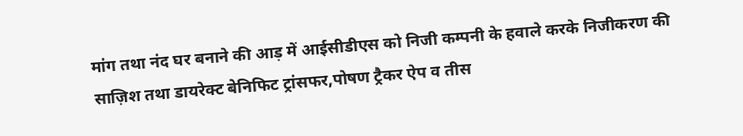मांग तथा नंद घर बनाने की आड़ में आईसीडीएस को निजी कम्पनी के हवाले करके निजीकरण की साज़िश तथा डायरेक्ट बेनिफिट ट्रांसफर,पोषण ट्रैकर ऐप व तीस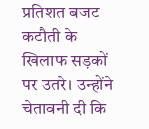प्रतिशत बजट कटौती के खिलाफ सड़कों पर उतरे। उन्होंने चेतावनी दी कि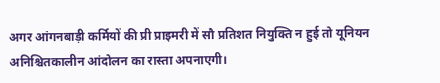अगर आंगनबाड़ी कर्मियों की प्री प्राइमरी में सौ प्रतिशत नियुक्ति न हुई तो यूनियन अनिश्चितकालीन आंदोलन का रास्ता अपनाएगी।